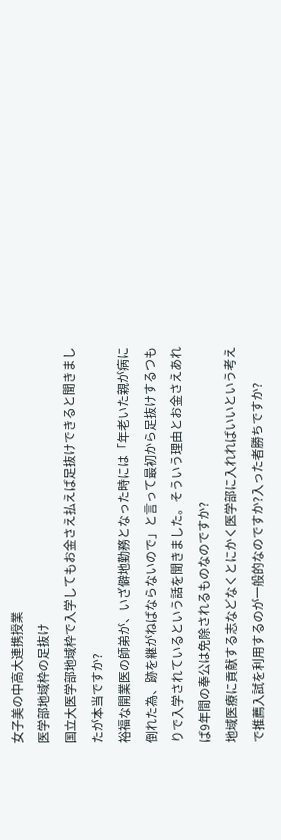女子美の中高大連携授業
医学部地域枠の足抜け
国立大医学部地域枠で入学してもお金さえ払えば足抜けできると聞きましたが本当ですか?
裕福な開業医の師弟が、いざ僻地勤務となった時には「年老いた親が病に倒れた為、跡を継がねばならないので」と言って最初から足抜けするつもりで入学されているという話を聞きました。そういう理由とお金さえあれば9年間の奉公は免除されるものなのですか?
地域医療に貢献する志などなくとにかく医学部に入れればいいという考えで推薦入試を利用するのが一般的なのですか?入った者勝ちですか?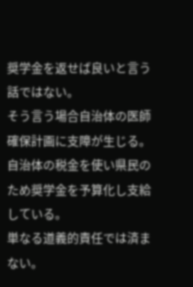奨学金を返せば良いと言う話ではない。
そう言う場合自治体の医師確保計画に支障が生じる。
自治体の税金を使い県民のため奨学金を予算化し支給している。
単なる道義的責任では済まない。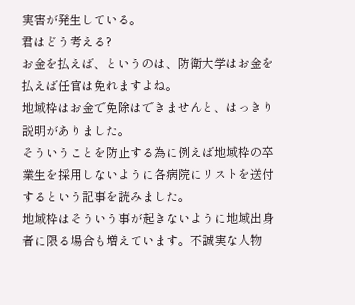実害が発生している。
君はどう考える?
お金を払えば、というのは、防衛大学はお金を払えば任官は免れますよね。
地域枠はお金で免除はできませんと、はっきり説明がありました。
そういうことを防止する為に例えば地域枠の卒業生を採用しないように各病院にリストを送付するという記事を読みました。
地域枠はそういう事が起きないように地域出身者に限る場合も増えています。不誠実な人物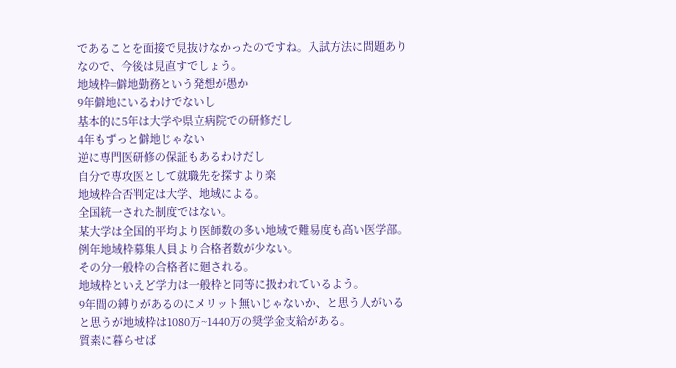であることを面接で見抜けなかったのですね。入試方法に問題ありなので、今後は見直すでしょう。
地域枠=僻地勤務という発想が愚か
9年僻地にいるわけでないし
基本的に5年は大学や県立病院での研修だし
4年もずっと僻地じゃない
逆に専門医研修の保証もあるわけだし
自分で専攻医として就職先を探すより楽
地域枠合否判定は大学、地域による。
全国統一された制度ではない。
某大学は全国的平均より医師数の多い地域で難易度も高い医学部。
例年地域枠募集人員より合格者数が少ない。
その分一般枠の合格者に廻される。
地域枠といえど学力は一般枠と同等に扱われているよう。
9年間の縛りがあるのにメリット無いじゃないか、と思う人がいると思うが地域枠は1080万~1440万の奨学金支給がある。
質素に暮らせば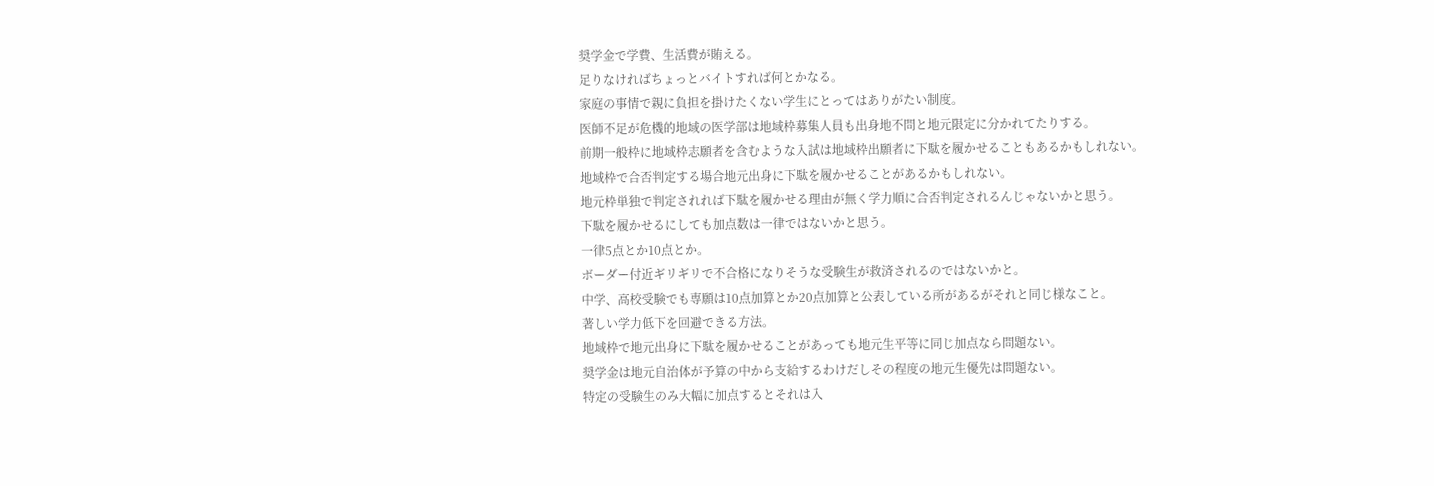奨学金で学費、生活費が賄える。
足りなければちょっとバイトすれば何とかなる。
家庭の事情で親に負担を掛けたくない学生にとってはありがたい制度。
医師不足が危機的地域の医学部は地域枠募集人員も出身地不問と地元限定に分かれてたりする。
前期一般枠に地域枠志願者を含むような入試は地域枠出願者に下駄を履かせることもあるかもしれない。
地域枠で合否判定する場合地元出身に下駄を履かせることがあるかもしれない。
地元枠単独で判定されれば下駄を履かせる理由が無く学力順に合否判定されるんじゃないかと思う。
下駄を履かせるにしても加点数は一律ではないかと思う。
一律5点とか10点とか。
ボーダー付近ギリギリで不合格になりそうな受験生が救済されるのではないかと。
中学、高校受験でも専願は10点加算とか20点加算と公表している所があるがそれと同じ様なこと。
著しい学力低下を回避できる方法。
地域枠で地元出身に下駄を履かせることがあっても地元生平等に同じ加点なら問題ない。
奨学金は地元自治体が予算の中から支給するわけだしその程度の地元生優先は問題ない。
特定の受験生のみ大幅に加点するとそれは入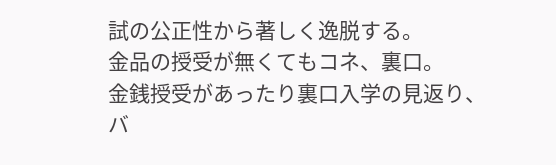試の公正性から著しく逸脱する。
金品の授受が無くてもコネ、裏口。
金銭授受があったり裏口入学の見返り、バ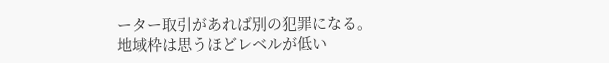ーター取引があれば別の犯罪になる。
地域枠は思うほどレベルが低い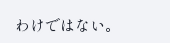わけではない。